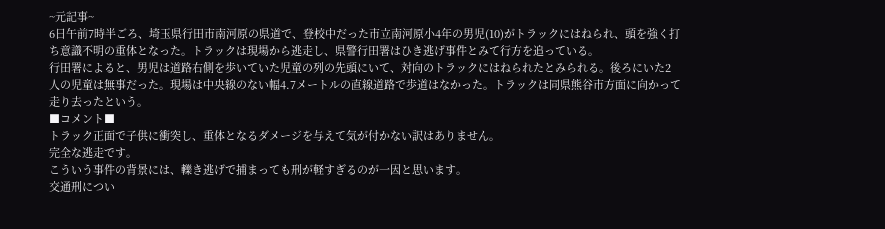~元記事~
6日午前7時半ごろ、埼玉県行田市南河原の県道で、登校中だった市立南河原小4年の男児(10)がトラックにはねられ、頭を強く打ち意識不明の重体となった。トラックは現場から逃走し、県警行田署はひき逃げ事件とみて行方を追っている。
行田署によると、男児は道路右側を歩いていた児童の列の先頭にいて、対向のトラックにはねられたとみられる。後ろにいた2人の児童は無事だった。現場は中央線のない幅4.7メートルの直線道路で歩道はなかった。トラックは同県熊谷市方面に向かって走り去ったという。
■コメント■
トラック正面で子供に衝突し、重体となるダメージを与えて気が付かない訳はありません。
完全な逃走です。
こういう事件の背景には、轢き逃げで捕まっても刑が軽すぎるのが一因と思います。
交通刑につい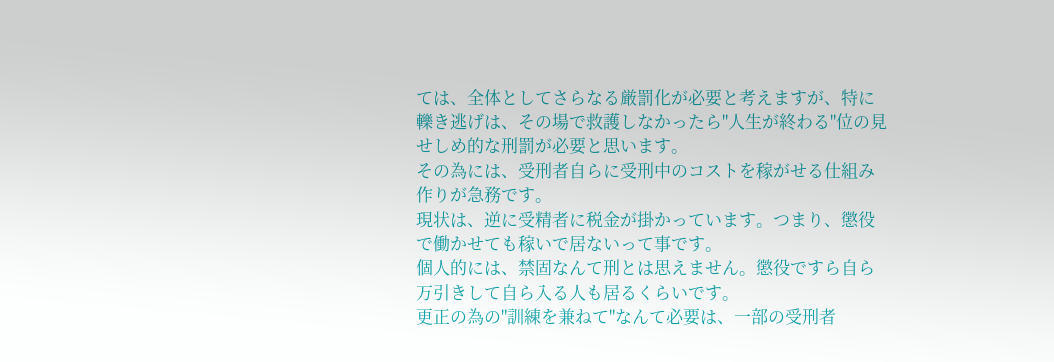ては、全体としてさらなる厳罰化が必要と考えますが、特に轢き逃げは、その場で救護しなかったら"人生が終わる"位の見せしめ的な刑罰が必要と思います。
その為には、受刑者自らに受刑中のコストを稼がせる仕組み作りが急務です。
現状は、逆に受精者に税金が掛かっています。つまり、懲役で働かせても稼いで居ないって事です。
個人的には、禁固なんて刑とは思えません。懲役ですら自ら万引きして自ら入る人も居るくらいです。
更正の為の"訓練を兼ねて"なんて必要は、一部の受刑者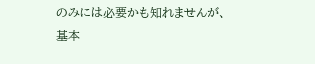のみには必要かも知れませんが、
基本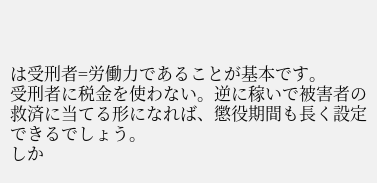は受刑者=労働力であることが基本です。
受刑者に税金を使わない。逆に稼いで被害者の救済に当てる形になれば、懲役期間も長く設定できるでしょう。
しか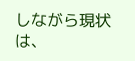しながら現状は、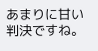あまりに甘い判決ですね。